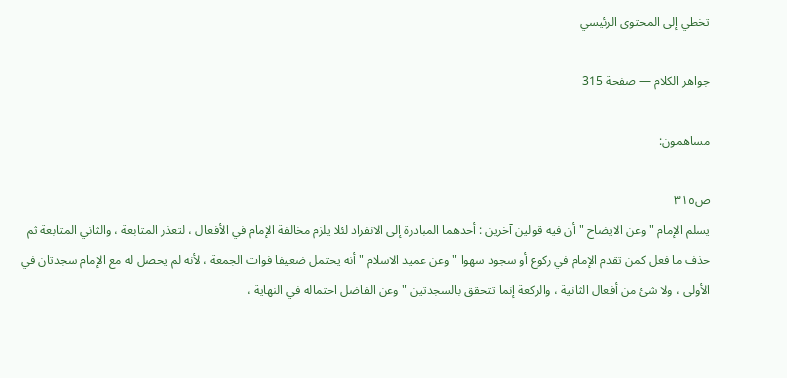تخطي إلى المحتوى الرئيسي

جواهر الكلام — صفحة 315

مساهمون:

ص٣١٥
يسلم الإمام " وعن الايضاح " أن فيه قولين آخرين : أحدهما المبادرة إلى الانفراد لئلا يلزم مخالفة الإمام في الأفعال ، لتعذر المتابعة ، والثاني المتابعة ثم حذف ما فعل كمن تقدم الإمام في ركوع أو سجود سهوا " وعن عميد الاسلام " أنه يحتمل ضعيفا فوات الجمعة ، لأنه لم يحصل له مع الإمام سجدتان في الأولى ، ولا شئ من أفعال الثانية ، والركعة إنما تتحقق بالسجدتين " وعن الفاضل احتماله في النهاية ،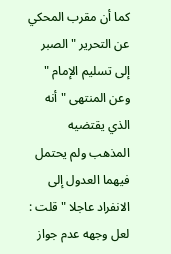كما أن مقرب المحكي عن التحرير " الصبر إلى تسليم الإمام " وعن المنتهى " أنه الذي يقتضيه المذهب ولم يحتمل فيهما العدول إلى الانفراد عاجلا " قلت : لعل وجهه عدم جواز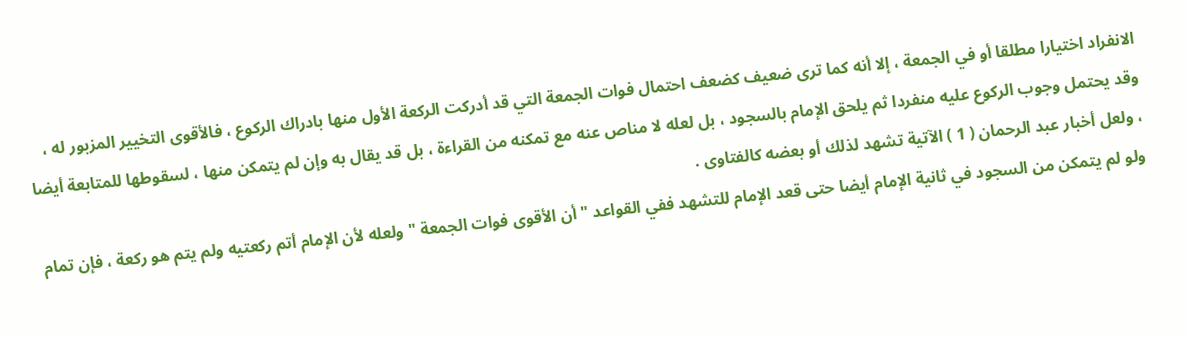الانفراد اختيارا مطلقا أو في الجمعة ، إلا أنه كما ترى ضعيف كضعف احتمال فوات الجمعة التي قد أدركت الركعة الأول منها بادراك الركوع ، فالأقوى التخيير المزبور له ، وقد يحتمل وجوب الركوع عليه منفردا ثم يلحق الإمام بالسجود ، بل لعله لا مناص عنه مع تمكنه من القراءة ، بل قد يقال به وإن لم يتمكن منها ، لسقوطها للمتابعة أيضا ، ولعل أخبار عبد الرحمان ( 1 ) الآتية تشهد لذلك أو بعضه كالفتاوى .
ولو لم يتمكن من السجود في ثانية الإمام أيضا حتى قعد الإمام للتشهد ففي القواعد " أن الأقوى فوات الجمعة " ولعله لأن الإمام أتم ركعتيه ولم يتم هو ركعة ، فإن تمام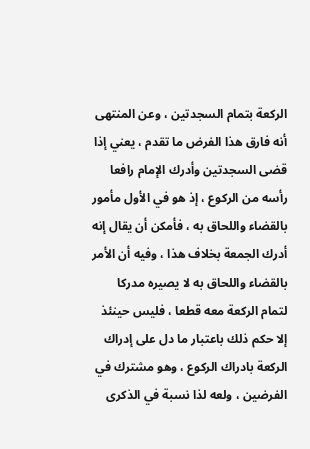الركعة بتمام السجدتين ، وعن المنتهى أنه فارق هذا الفرض ما تقدم ، يعني إذا قضى السجدتين وأدرك الإمام رافعا رأسه من الركوع ، إذ هو في الأول مأمور بالقضاء واللحاق به ، فأمكن أن يقال إنه أدرك الجمعة بخلاف هذا ، وفيه أن الأمر بالقضاء واللحاق به لا يصيره مدركا لتمام الركعة معه قطعا ، فليس حينئذ إلا حكم ذلك باعتبار ما دل على إدراك الركعة بادراك الركوع ، وهو مشترك في الفرضين ، ولعه لذا نسبة في الذكرى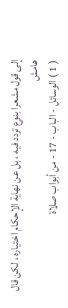إلى قول مشعرا بنوع تردد فيه ، بل عن نهاية الإحكام اختياره ، لكن قال
هامش
( 1 ) الوسائل - الباب - 17 - من أبواب صلاة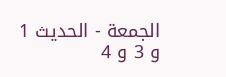الجمعة - الحديث 1 و 3 و 4